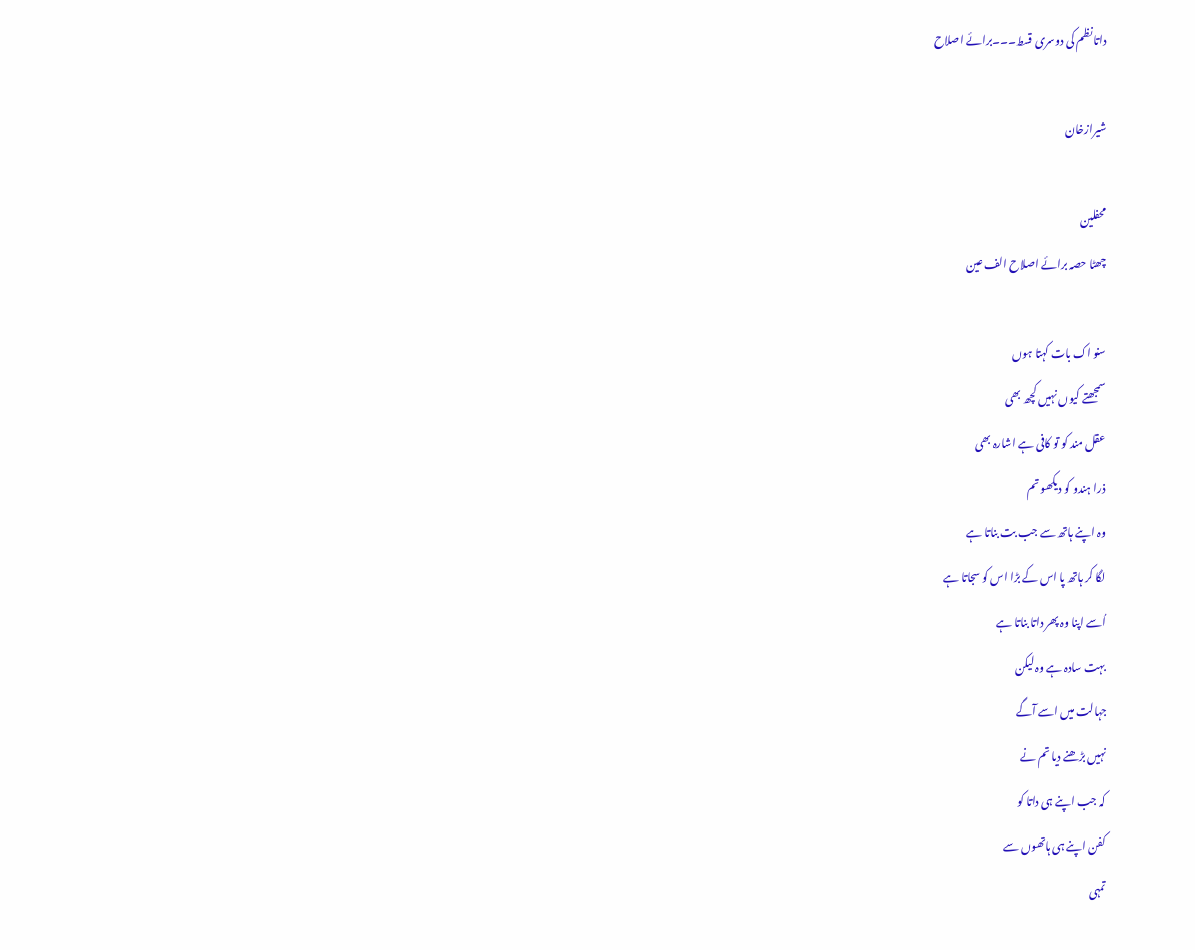داتا نظم کی دوسری قسط۔۔۔برائے اصلاح

شیرازخان

محفلین
چھٹا حصہ برائے اصلاح الف عین

سنو اک بات کہتا ہوں
سمجھتے کیوں نہیں کچھ بھی
عقل مند کو تو کافی ہے اشارہ بھی
ذرا ہندو کو دیکھو تم
وہ اپنے ہاتھ سے جب بت بناتا ہے
لگا کر ہاتھ پا اس کے بڑا اس کو سجاتا ہے
اُسے اپنا وہ پھر داتا بناتا ہے
بہت سادہ ہے وہ لیکن
جہالت میں اسے آگے
نہیں بڑھنے دیا تم نے
کہ جب اپنے ہی داتا کو
کفن اپنے ہی ہاتھوں سے
تمہی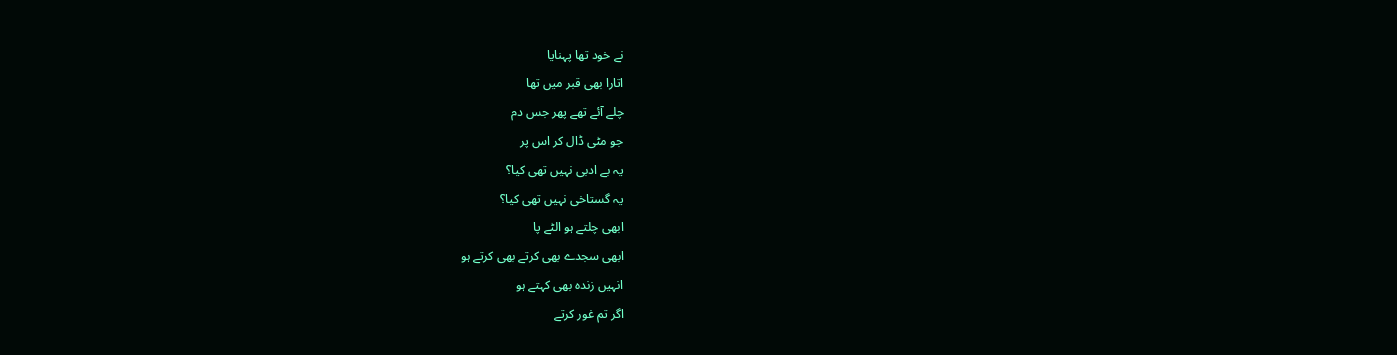نے خود تھا پہنایا
اتارا بھی قبر میں تھا
چلے آئے تھے پھر جس دم
جو مٹی ڈال کر اس پر
یہ بے ادبی نہیں تھی کیا؟
یہ گستاخی نہیں تھی کیا؟
ابھی چلتے ہو الٹے پا
ابھی سجدے بھی کرتے بھی کرتے ہو
انہیں زندہ بھی کہتے ہو
اگر تم غور کرتے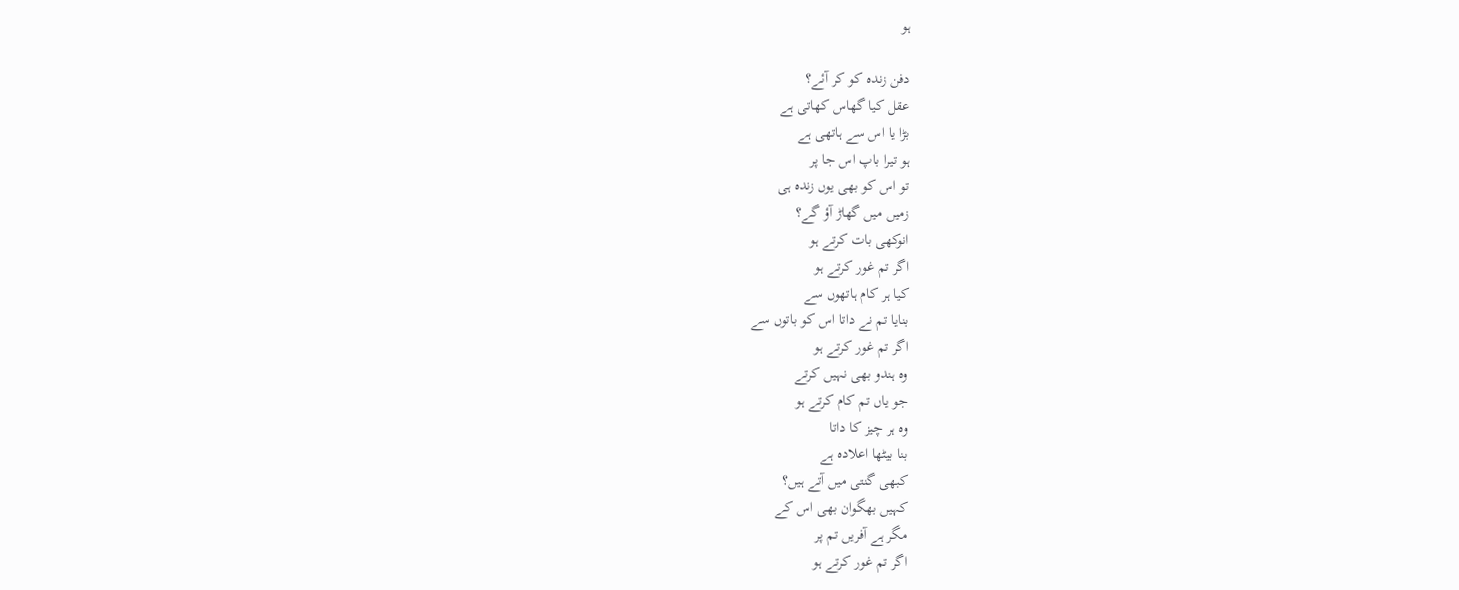ہو

دفن زندہ کو کر آئے؟
عقل کیا گھاس کھاتی ہے
بڑا یا اس سے ہاتھی ہے
ہو تیرا باپ اس جا پر
تو اس کو بھی یوں زندہ ہی
زمیں میں گھاڑ آؤ گے؟
انوکھی بات کرتے ہو
اگر تم غور کرتے ہو
کیا ہر کام ہاتھوں سے
بنایا تم نے داتا اس کو باتوں سے
اگر تم غور کرتے ہو
وہ ہندو بھی نہیں کرتے
جو یاں تم کام کرتے ہو
وہ ہر چیز کا داتا
بنا بیٹھا اعلادہ ہے
کبھی گنتی میں آتے ہیں؟
کہیں بھگوان بھی اس کے
مگر ہے آفریں تم پر
اگر تم غور کرتے ہو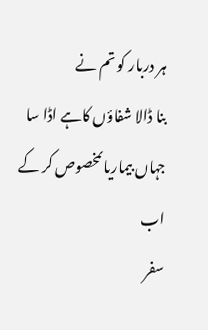ہر دربار کو تم نے
بنا ڈالا شفاؤں کاہے اڈا سا
جہاں بیماریاںمخصوص کر کے اب
سفر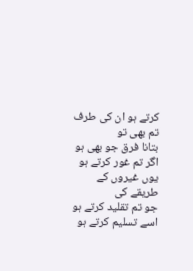کرتے ہو ان کی طرف تم بھی تو
بتانا فرق جو بھی ہو
اگر تم غور کرتے ہو
یوں غیروں کے طریقے کی
جو تم تقلید کرتے ہو
اسے تسلیم کرتے ہو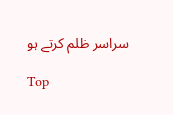سراسر ظلم کرتے ہو

Top